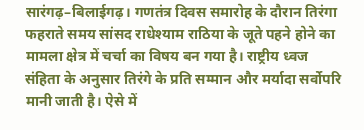सारंगढ़–बिलाईगढ़। गणतंत्र दिवस समारोह के दौरान तिरंगा फहराते समय सांसद राधेश्याम राठिया के जूते पहने होने का मामला क्षेत्र में चर्चा का विषय बन गया है। राष्ट्रीय ध्वज संहिता के अनुसार तिरंगे के प्रति सम्मान और मर्यादा सर्वोपरि मानी जाती है। ऐसे में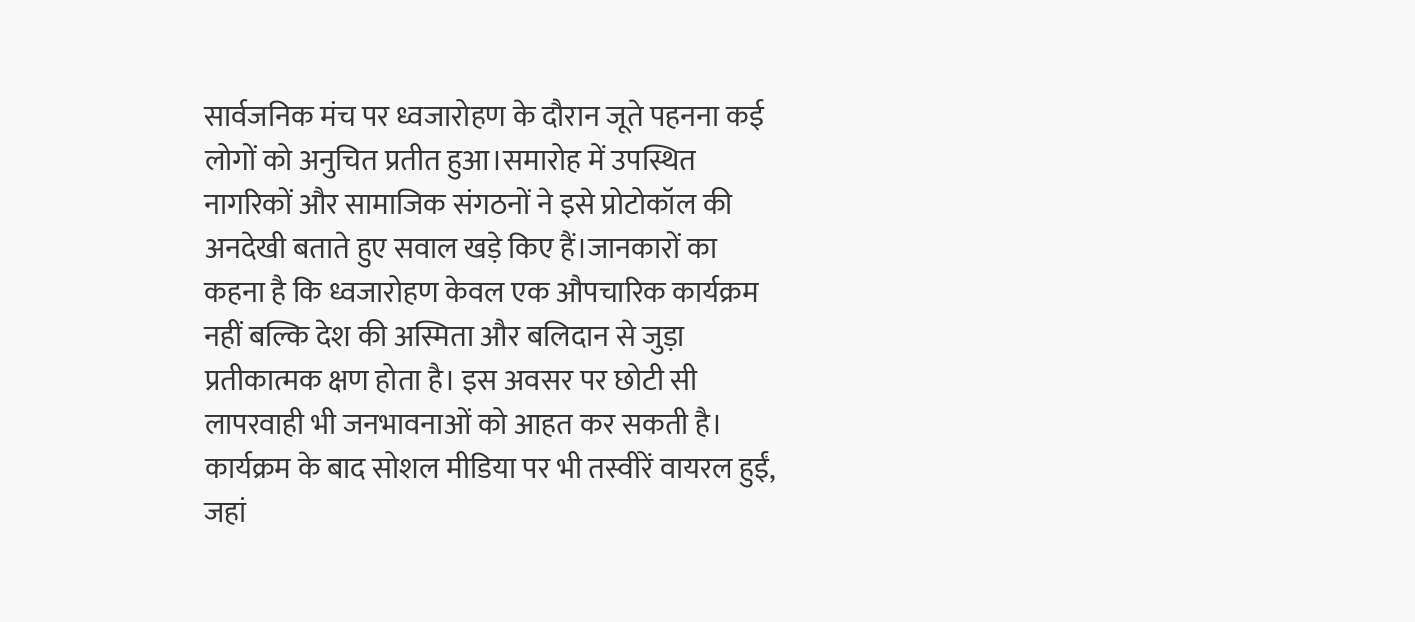सार्वजनिक मंच पर ध्वजारोहण के दौरान जूते पहनना कई लोगों को अनुचित प्रतीत हुआ।समारोह में उपस्थित नागरिकों और सामाजिक संगठनों ने इसे प्रोटोकॉल की अनदेखी बताते हुए सवाल खड़े किए हैं।जानकारों का कहना है कि ध्वजारोहण केवल एक औपचारिक कार्यक्रम नहीं बल्कि देश की अस्मिता और बलिदान से जुड़ा प्रतीकात्मक क्षण होता है। इस अवसर पर छोटी सी लापरवाही भी जनभावनाओं को आहत कर सकती है। कार्यक्रम के बाद सोशल मीडिया पर भी तस्वीरें वायरल हुईं, जहां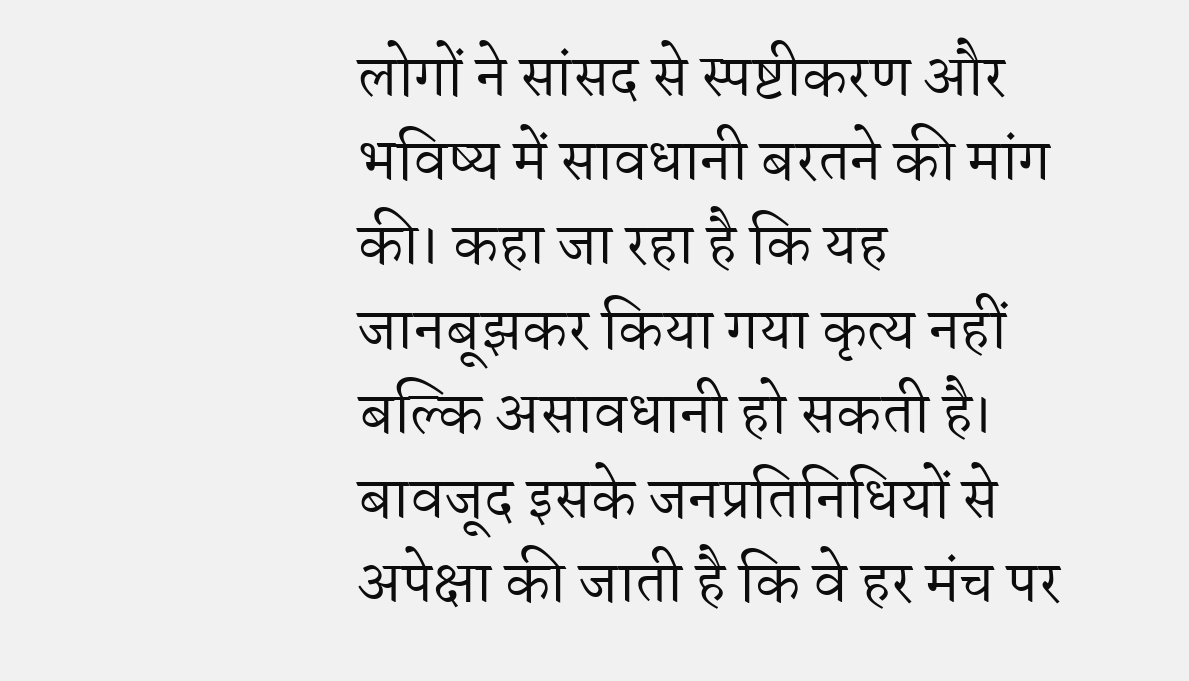लोगों ने सांसद से स्पष्टीकरण और भविष्य में सावधानी बरतने की मांग की। कहा जा रहा है कि यह जानबूझकर किया गया कृत्य नहीं बल्कि असावधानी हो सकती है। बावजूद इसके जनप्रतिनिधियों से अपेक्षा की जाती है कि वे हर मंच पर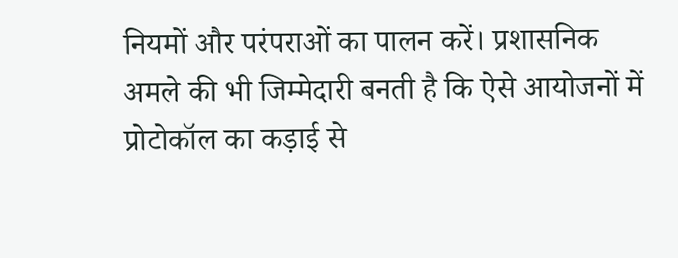नियमों और परंपराओं का पालन करें। प्रशासनिक अमले की भी जिम्मेदारी बनती है कि ऐसे आयोजनों में प्रोटोकॉल का कड़ाई से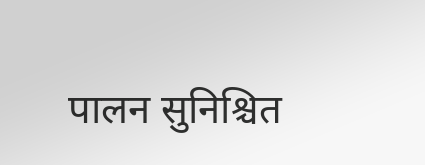पालन सुनिश्चित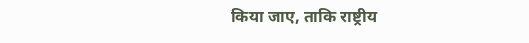किया जाए, ताकि राष्ट्रीय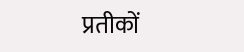प्रतीकों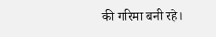की गरिमा बनी रहे।